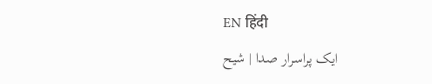EN हिंदी
ایک پراسرار صدا | شیح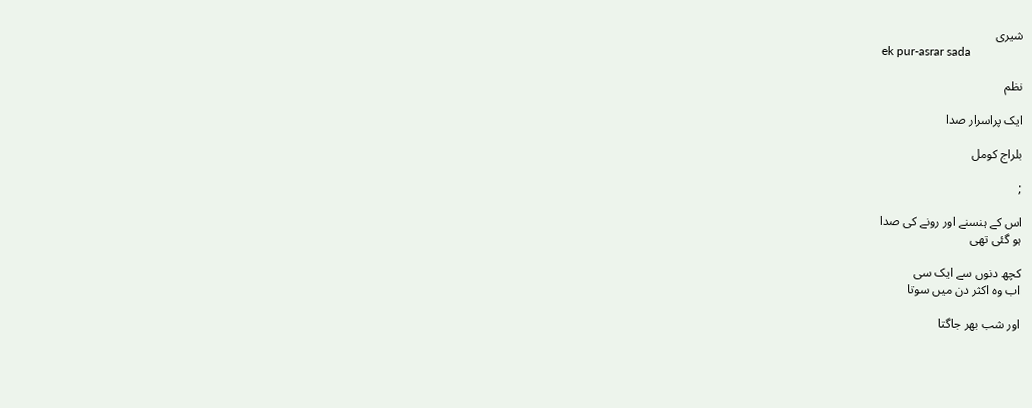شیری
ek pur-asrar sada

نظم

ایک پراسرار صدا

بلراج کومل

;

اس کے ہنسنے اور رونے کی صدا
ہو گئی تھی

کچھ دنوں سے ایک سی
اب وہ اکثر دن میں سوتا

اور شب بھر جاگتا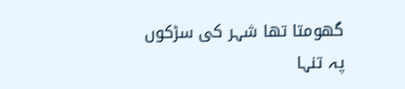گھومتا تھا شہر کی سڑکوں پہ تنہا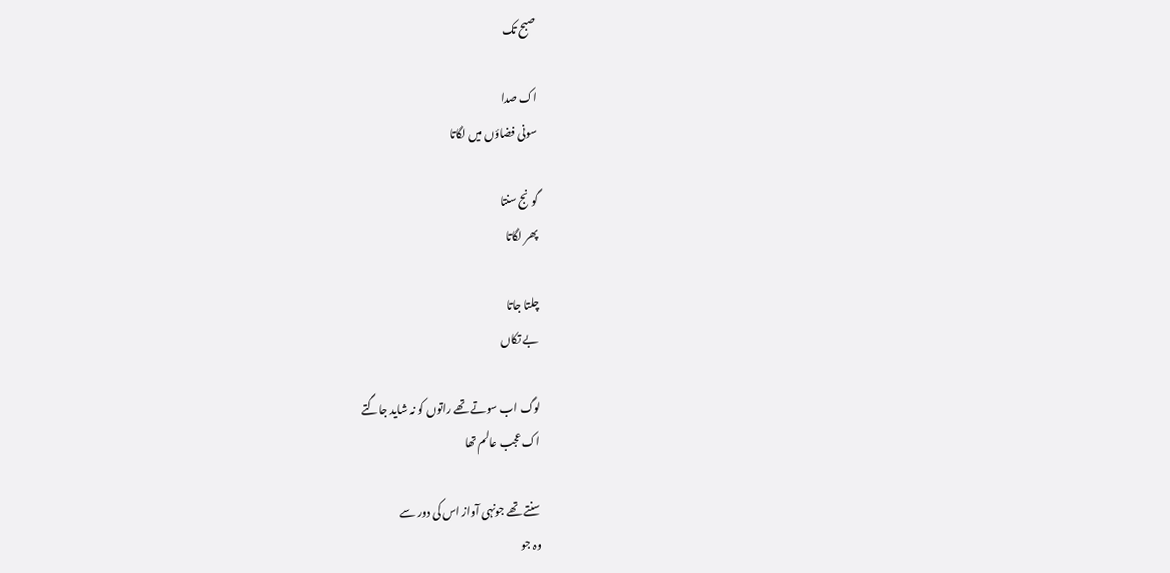صبح تک

اک صدا
سونی فضاؤں میں لگاتا

گونج سنتا
پھر لگاتا

چلتا جاتا
بے تکاں

لوگ اب سوتے تھے راتوں کو نہ شاید جاگتے
اک عجب عالم تھا

سنتے تھے جونہی آواز اس کی دور سے
وہ جو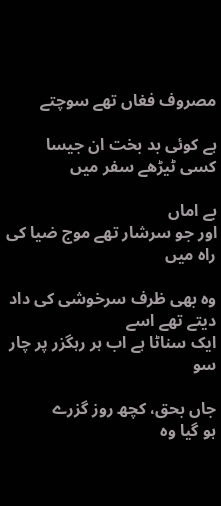مصروف فغاں تھے سوچتے

ہے کوئی بد بخت ان جیسا
کسی ٹیڑھے سفر میں

بے اماں
اور جو سرشار تھے موج ضیا کی راہ میں

وہ بھی ظرف سرخوشی کی داد دیتے تھے اسے
ایک سناٹا ہے اب ہر رہگزر پر چار سو

جاں بحق، کچھ روز گزرے
ہو گیا وہ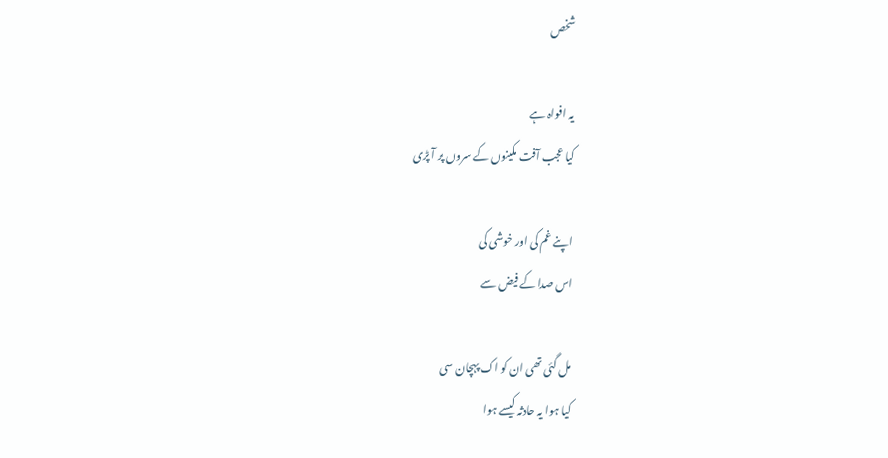شخص

یہ افواہ ہے
کیا عجب آفت مکینوں کے سروں پر آ پڑی

اپنے غم کی اور خوشی کی
اس صدا کے فیض سے

مل گئی تھی ان کو اک پہچان سی
کیا ہوا یہ حادثہ کیسے ہوا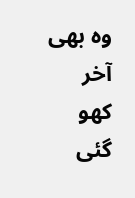وہ بھی آخر کھو گئی